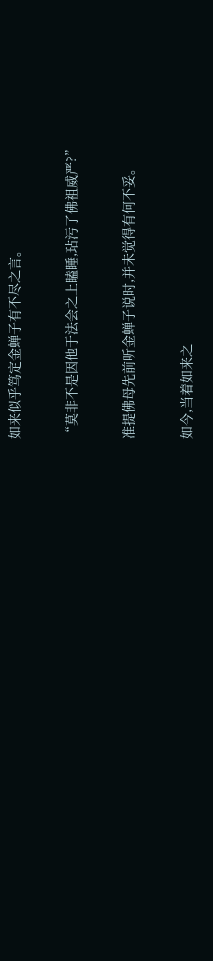如来似乎笃定金蝉子有不尽之言。

“莫非不是因他于法会之上瞌睡,玷污了佛祖威严?”

准提佛母先前听金蝉子说时,并未觉得有何不妥。

如今,当着如来之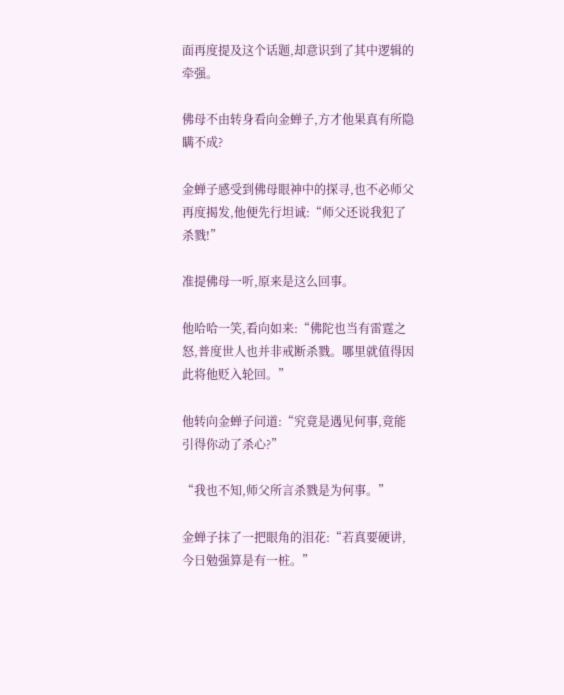面再度提及这个话题,却意识到了其中逻辑的牵强。

佛母不由转身看向金蝉子,方才他果真有所隐瞒不成?

金蝉子感受到佛母眼神中的探寻,也不必师父再度揭发,他便先行坦诚:“师父还说我犯了杀戮!”

准提佛母一听,原来是这么回事。

他哈哈一笑,看向如来:“佛陀也当有雷霆之怒,普度世人也并非戒断杀戮。哪里就值得因此将他贬入轮回。”

他转向金蝉子问道:“究竟是遇见何事,竟能引得你动了杀心?”

“我也不知,师父所言杀戮是为何事。”

金蝉子抹了一把眼角的泪花:“若真要硬讲,今日勉强算是有一桩。”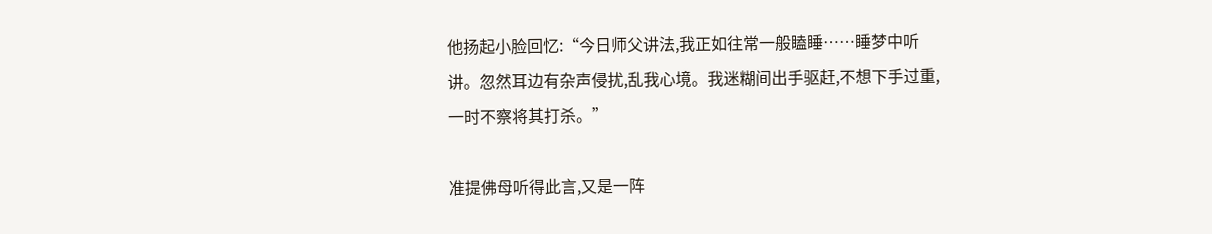他扬起小脸回忆:“今日师父讲法,我正如往常一般瞌睡……睡梦中听讲。忽然耳边有杂声侵扰,乱我心境。我迷糊间出手驱赶,不想下手过重,一时不察将其打杀。”

准提佛母听得此言,又是一阵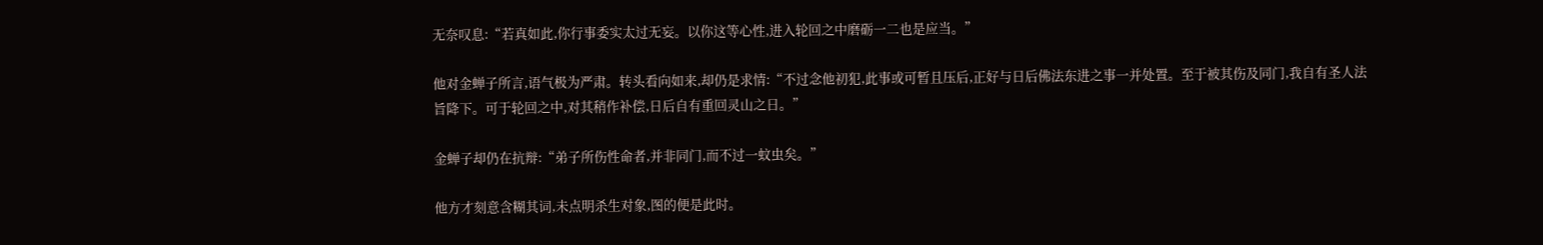无奈叹息:“若真如此,你行事委实太过无妄。以你这等心性,进入轮回之中磨砺一二也是应当。”

他对金蝉子所言,语气极为严肃。转头看向如来,却仍是求情:“不过念他初犯,此事或可暂且压后,正好与日后佛法东进之事一并处置。至于被其伤及同门,我自有圣人法旨降下。可于轮回之中,对其稍作补偿,日后自有重回灵山之日。”

金蝉子却仍在抗辩:“弟子所伤性命者,并非同门,而不过一蚊虫矣。”

他方才刻意含糊其词,未点明杀生对象,图的便是此时。